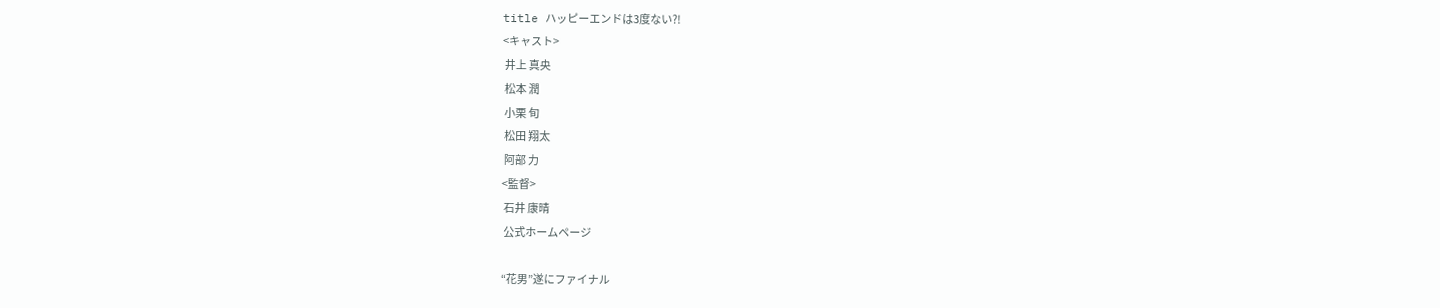title ハッピーエンドは3度ない?!
<キャスト>
 井上 真央
 松本 潤
 小栗 旬
 松田 翔太
 阿部 力
<監督>
 石井 康晴
 公式ホームページ

“花男”遂にファイナル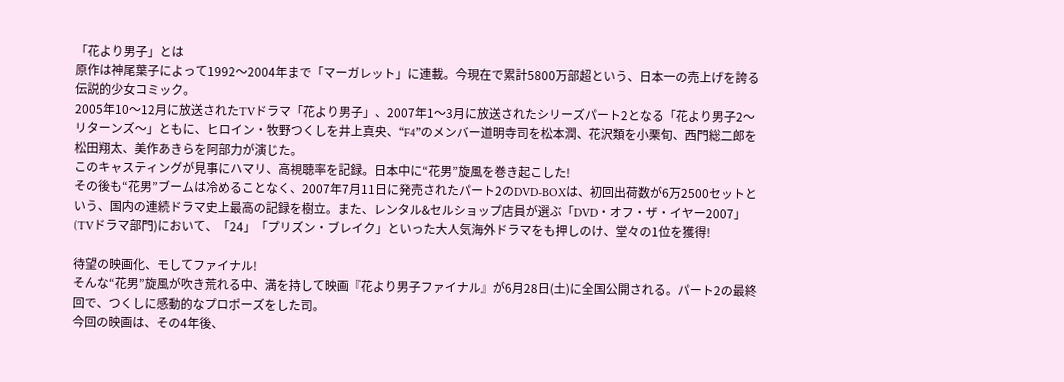「花より男子」とは
原作は神尾葉子によって1992〜2004年まで「マーガレット」に連載。今現在で累計5800万部超という、日本一の売上げを誇る伝説的少女コミック。
2005年10〜12月に放送されたTVドラマ「花より男子」、2007年1〜3月に放送されたシリーズパート2となる「花より男子2〜リターンズ〜」ともに、ヒロイン・牧野つくしを井上真央、“F4”のメンバー道明寺司を松本潤、花沢類を小栗旬、西門総二郎を松田翔太、美作あきらを阿部力が演じた。
このキャスティングが見事にハマリ、高視聴率を記録。日本中に“花男”旋風を巻き起こした!
その後も“花男”ブームは冷めることなく、2007年7月11日に発売されたパート2のDVD-BOXは、初回出荷数が6万2500セットという、国内の連続ドラマ史上最高の記録を樹立。また、レンタル&セルショップ店員が選ぶ「DVD・オフ・ザ・イヤー2007」(TVドラマ部門)において、「24」「プリズン・ブレイク」といった大人気海外ドラマをも押しのけ、堂々の1位を獲得!

待望の映画化、モしてファイナル!
そんな“花男”旋風が吹き荒れる中、満を持して映画『花より男子ファイナル』が6月28日(土)に全国公開される。パート2の最終回で、つくしに感動的なプロポーズをした司。
今回の映画は、その4年後、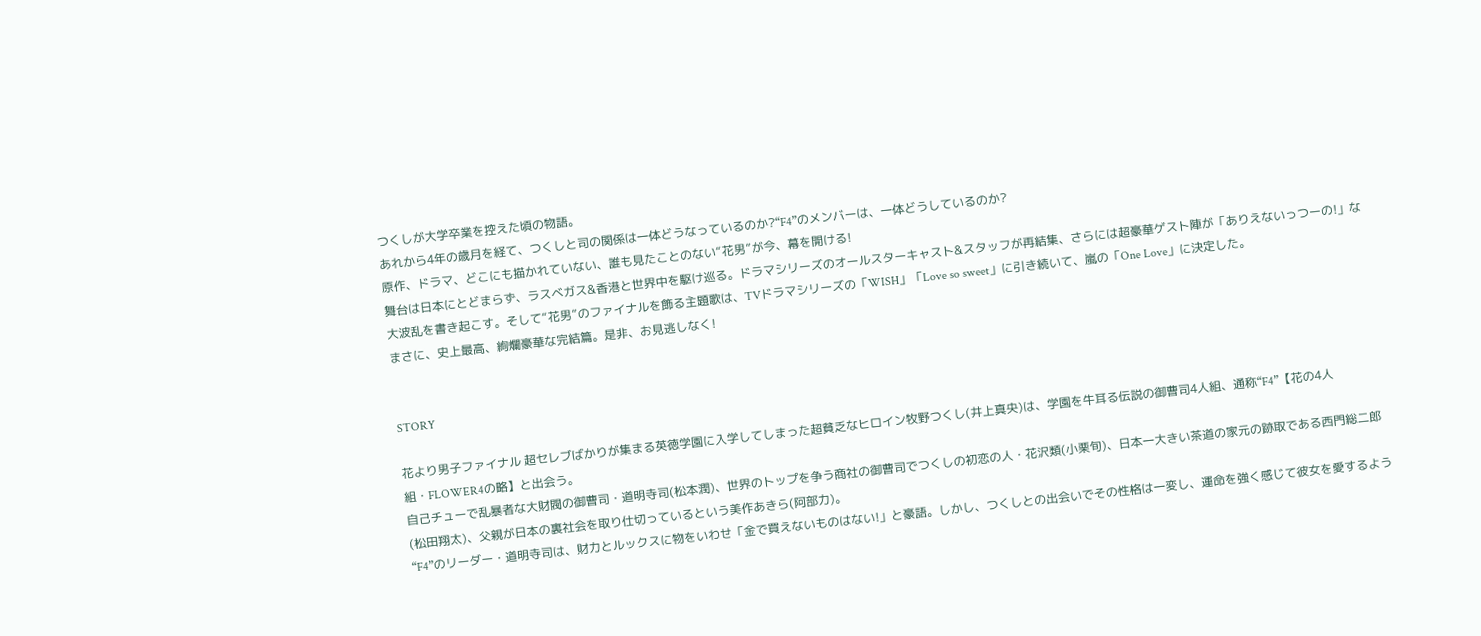つくしが大学卒業を控えた頃の物語。
あれから4年の歳月を経て、つくしと司の関係は一体どうなっているのか?“F4”のメンバーは、一体どうしているのか?
原作、ドラマ、どこにも描かれていない、誰も見たことのない“花男”が今、幕を開ける!
舞台は日本にとどまらず、ラスベガス&香港と世界中を駆け巡る。ドラマシリーズのオールスターキャスト&スタッフが再結集、さらには超豪華ゲスト陣が「ありえないっつーの!」な大波乱を書き起こす。そして“花男”のファイナルを飾る主題歌は、TVドラマシリーズの「WISH」「Love so sweet」に引き続いて、嵐の「One Love」に決定した。
まさに、史上最高、絢爛豪華な完結篇。是非、お見逃しなく!


STORY

花より男子ファイナル 超セレブばかりが集まる英徳学園に入学してしまった超貧乏なヒロイン牧野つくし(井上真央)は、学園を牛耳る伝説の御曹司4人組、通称“F4”【花の4人組・FLOWER4の略】と出会う。
自己チューで乱暴者な大財閥の御曹司・道明寺司(松本潤)、世界のトップを争う商社の御曹司でつくしの初恋の人・花沢類(小栗旬)、日本一大きい茶道の家元の跡取である西門総二郎(松田翔太)、父親が日本の裏社会を取り仕切っているという美作あきら(阿部力)。
“F4”のリーダー・道明寺司は、財力とルックスに物をいわせ「金で買えないものはない!」と豪語。しかし、つくしとの出会いでその性格は一変し、運命を強く感じて彼女を愛するよう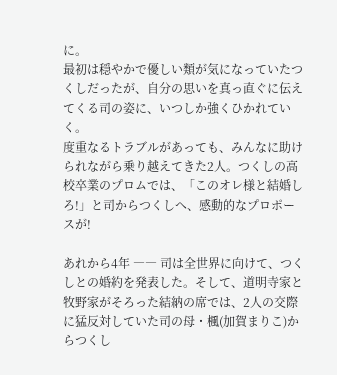に。
最初は穏やかで優しい類が気になっていたつくしだったが、自分の思いを真っ直ぐに伝えてくる司の姿に、いつしか強くひかれていく。
度重なるトラブルがあっても、みんなに助けられながら乗り越えてきた2人。つくしの高校卒業のプロムでは、「このオレ様と結婚しろ!」と司からつくしへ、感動的なプロポースが!

あれから4年 ―― 司は全世界に向けて、つくしとの婚約を発表した。そして、道明寺家と牧野家がそろった結納の席では、2人の交際に猛反対していた司の母・楓(加賀まりこ)からつくし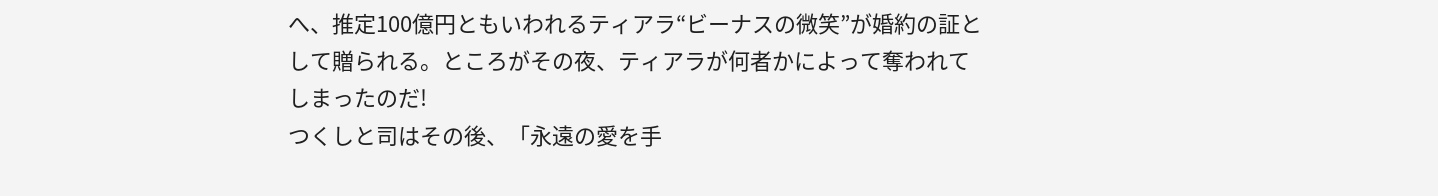へ、推定100億円ともいわれるティアラ“ビーナスの微笑”が婚約の証として贈られる。ところがその夜、ティアラが何者かによって奪われてしまったのだ!
つくしと司はその後、「永遠の愛を手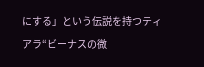にする」という伝説を持つティアラ“ビーナスの微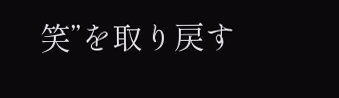笑”を取り戻す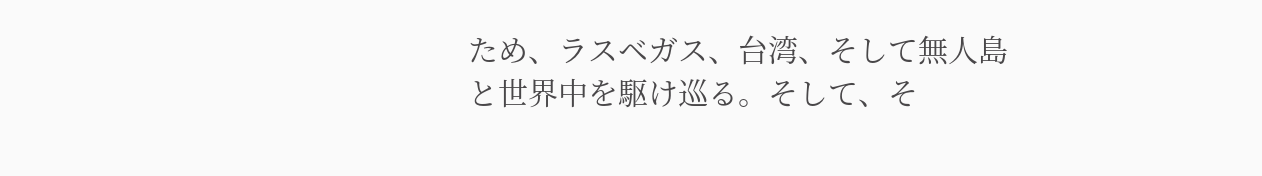ため、ラスベガス、台湾、そして無人島と世界中を駆け巡る。そして、そ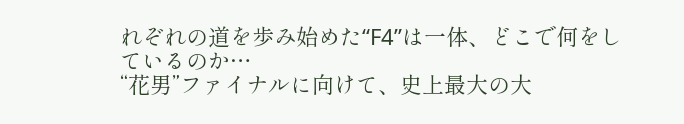れぞれの道を歩み始めた“F4”は一体、どこで何をしているのか…
“花男”ファイナルに向けて、史上最大の大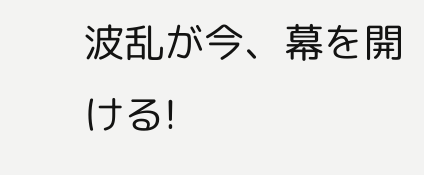波乱が今、幕を開ける!